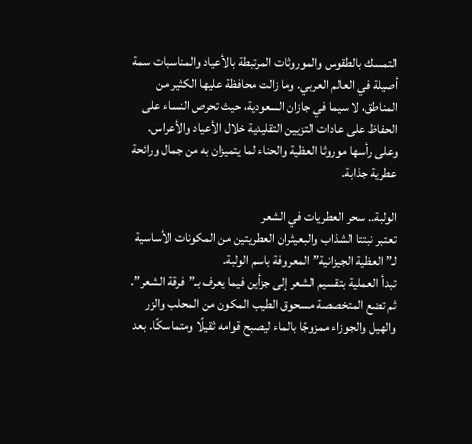التمسك بالطقوس والموروثات المرتبطة بالأعياد والمناسبات سمة أصيلة في العالم العربي. وما زالت محافظة عليها الكثير من المناطق، لا سيما في جازان السعودية، حيث تحرص النساء على الحفاظ على عادات التزيين التقليدية خلال الأعياد والأعراس. وعلى رأسها موروثا العظية والحناء لما يتميزان به من جمال ورائحة عطرية جذابة.

الولبة.. سحر العطريات في الشعر
تعتبر نبتتا الشذاب والبعيثران العطريتين من المكونات الأساسية لـ”العظية الجيزانية” المعروفة باسم الولبة.
تبدأ العملية بتقسيم الشعر إلى جزأين فيما يعرف بـ”فرقة الشعر”. ثم تضع المتخصصة مسحوق الطيب المكون من المحلب والزر والهيل والجوزاء ممزوجًا بالماء ليصبح قوامه ثقيلًا ومتماسكًا. بعد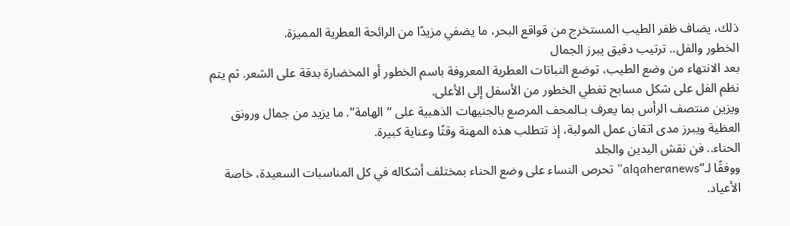ذلك، يضاف ظفر الطيب المستخرج من قواقع البحر، ما يضفي مزيدًا من الرائحة العطرية المميزة.
الخطور والفل.. ترتيب دقيق يبرز الجمال
بعد الانتهاء من وضع الطيب، توضع النباتات العطرية المعروفة باسم الخطور أو المخضارة بدقة على الشعر. ثم يتم نظم الفل على شكل مسابح تغطي الخطور من الأسفل إلى الأعلى.
ويزين منتصف الرأس بما يعرف بـالمحف المرصع بالجنيهات الذهبية على “الهامة”. ما يزيد من جمال ورونق العظية ويبرز مدى اتقان عمل المولبة، إذ تتطلب هذه المهنة وقتًا وعناية كبيرة.
الحناء.. فن نقش اليدين والجلد
ووفقًا لـ”alqaheranews” تحرص النساء على وضع الحناء بمختلف أشكاله في كل المناسبات السعيدة، خاصة الأعياد.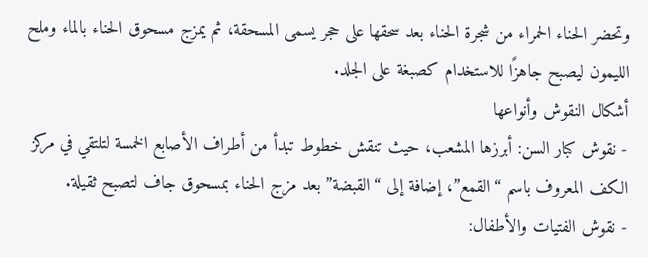وتحضر الحناء الحمراء من شجرة الحناء بعد سحقها على حجر يسمى المسحقة، ثم يمزج مسحوق الحناء بالماء وملح الليمون ليصبح جاهزًا للاستخدام كصبغة على الجلد.
أشكال النقوش وأنواعها
- نقوش كبار السن: أبرزها المشعب، حيث تنقش خطوط تبدأ من أطراف الأصابع الخمسة لتلتقي في مركز الكف المعروف باسم “القمع”، إضافة إلى “القبضة” بعد مزج الحناء بمسحوق جاف لتصبح ثقيلة.
- نقوش الفتيات والأطفال: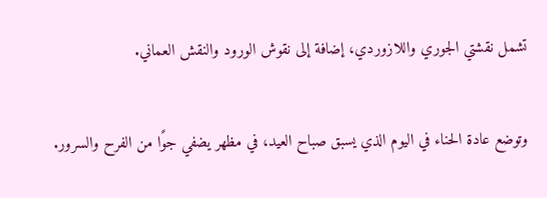تشمل نقشتي الجوري واللازوردي، إضافة إلى نقوش الورود والنقش العماني.

وتوضع عادة الحناء في اليوم الذي يسبق صباح العيد، في مظهر يضفي جوًا من الفرح والسرور.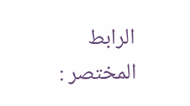الرابط المختصر :